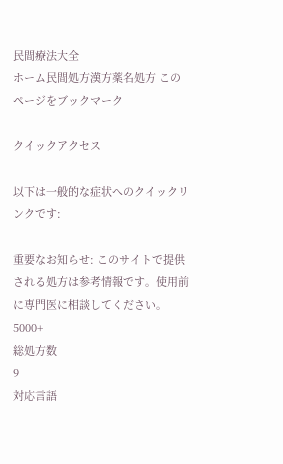民間療法大全
ホーム民間処方漢方薬名処方 このページをブックマーク

クイックアクセス

以下は一般的な症状へのクイックリンクです:

重要なお知らせ: このサイトで提供される処方は参考情報です。使用前に専門医に相談してください。
5000+
総処方数
9
対応言語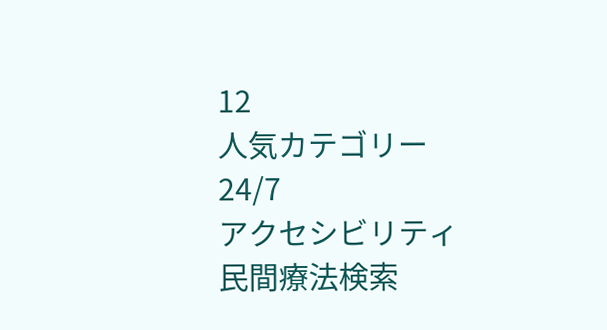12
人気カテゴリー
24/7
アクセシビリティ
民間療法検索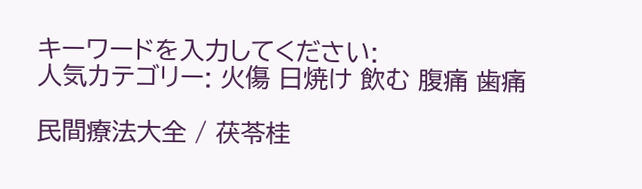キーワードを入力してください:
人気カテゴリー: 火傷 日焼け 飲む 腹痛 歯痛

民間療法大全 / 茯苓桂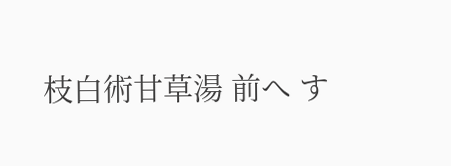枝白術甘草湯 前へ す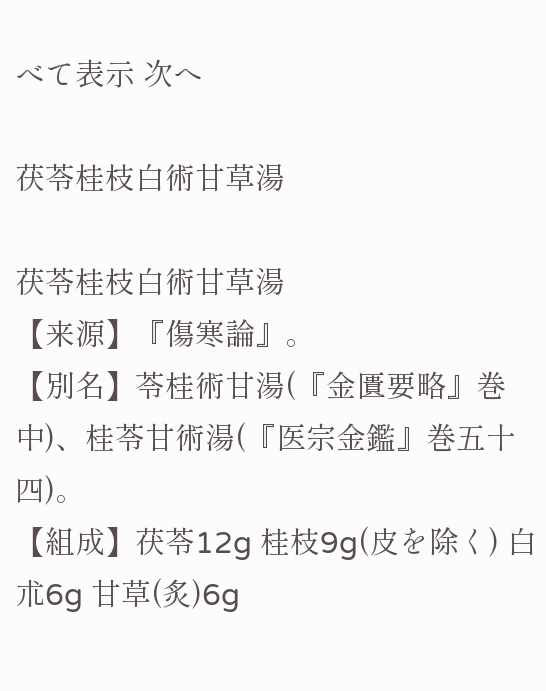べて表示 次へ

茯苓桂枝白術甘草湯

茯苓桂枝白術甘草湯
【来源】『傷寒論』。
【別名】苓桂術甘湯(『金匱要略』巻中)、桂苓甘術湯(『医宗金鑑』巻五十四)。
【組成】茯苓12g 桂枝9g(皮を除く) 白朮6g 甘草(炙)6g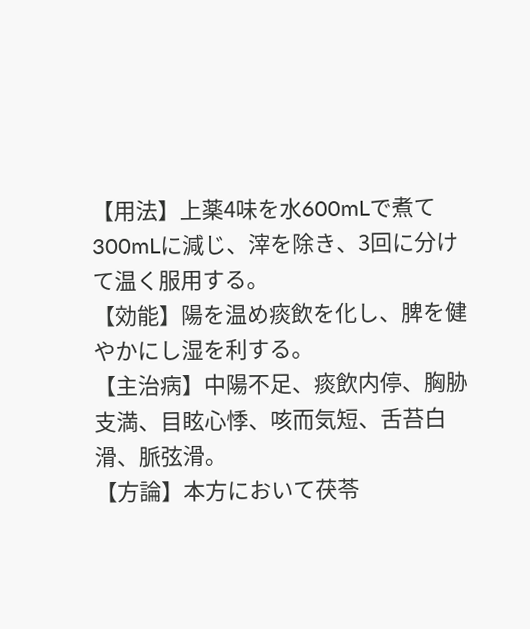【用法】上薬4味を水600mLで煮て300mLに減じ、滓を除き、3回に分けて温く服用する。
【効能】陽を温め痰飲を化し、脾を健やかにし湿を利する。
【主治病】中陽不足、痰飲内停、胸胁支満、目眩心悸、咳而気短、舌苔白滑、脈弦滑。
【方論】本方において茯苓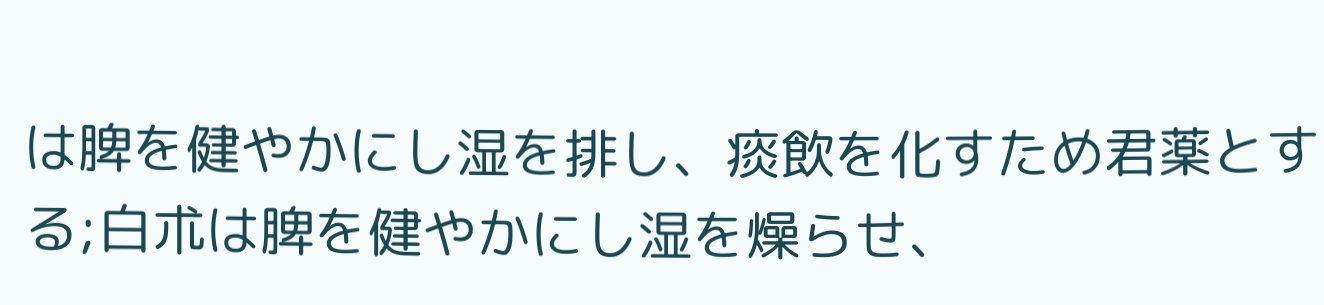は脾を健やかにし湿を排し、痰飲を化すため君薬とする;白朮は脾を健やかにし湿を燥らせ、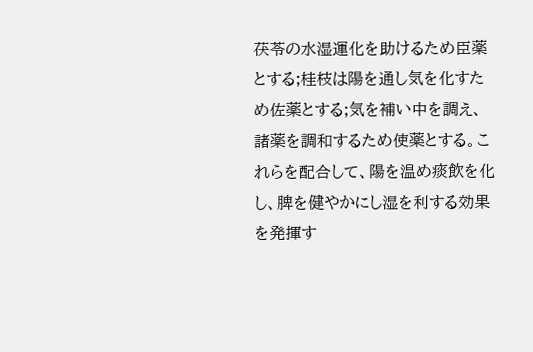茯苓の水湿運化を助けるため臣薬とする;桂枝は陽を通し気を化すため佐薬とする;気を補い中を調え、諸薬を調和するため使薬とする。これらを配合して、陽を温め痰飲を化し、脾を健やかにし湿を利する効果を発揮す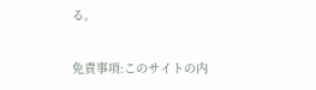る。

免責事項:このサイトの内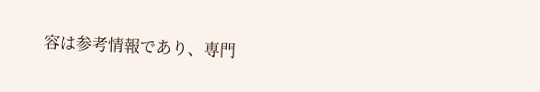容は参考情報であり、専門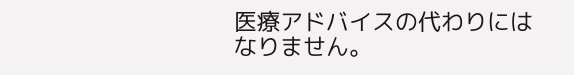医療アドバイスの代わりにはなりません。